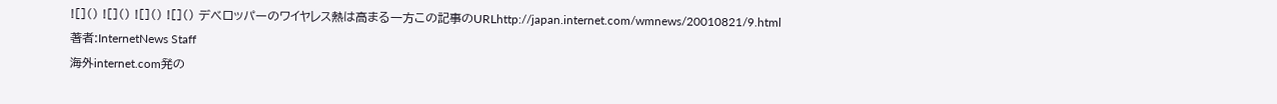![]() ![]() ![]() ![]() デベロッパーのワイヤレス熱は高まる一方この記事のURLhttp://japan.internet.com/wmnews/20010821/9.html
著者:InternetNews Staff
海外internet.com発の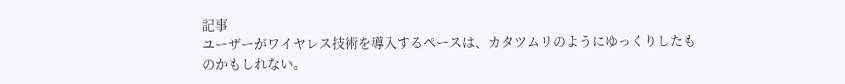記事
ユーザーがワイヤレス技術を導入するペースは、カタツムリのようにゆっくりしたも
のかもしれない。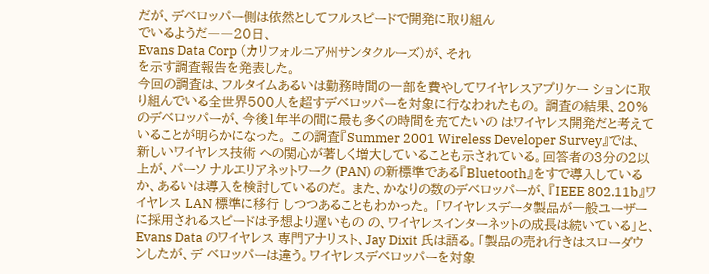だが、デベロッパー側は依然としてフルスピードで開発に取り組ん
でいるようだ――20日、
Evans Data Corp (カリフォルニア州サンタクルーズ)が、それ
を示す調査報告を発表した。
今回の調査は、フルタイムあるいは勤務時間の一部を費やしてワイヤレスアプリケー ションに取り組んでいる全世界500人を超すデベロッパーを対象に行なわれたもの。 調査の結果、20%のデベロッパーが、今後1年半の間に最も多くの時間を充てたいの はワイヤレス開発だと考えていることが明らかになった。 この調査『Summer 2001 Wireless Developer Survey』では、新しいワイヤレス技術 への関心が著しく増大していることも示されている。回答者の3分の2以上が、パーソ ナルエリアネットワーク (PAN) の新標準である『Bluetooth』をすで導入している か、あるいは導入を検討しているのだ。 また、かなりの数のデベロッパーが、『IEEE 802.11b』ワイヤレス LAN 標準に移行 しつつあることもわかった。 「ワイヤレスデータ製品が一般ユーザーに採用されるスピードは予想より遅いもの の、ワイヤレスインターネットの成長は続いている」と、Evans Data のワイヤレス 専門アナリスト、Jay Dixit 氏は語る。「製品の売れ行きはスローダウンしたが、デ ベロッパーは違う。ワイヤレスデベロッパーを対象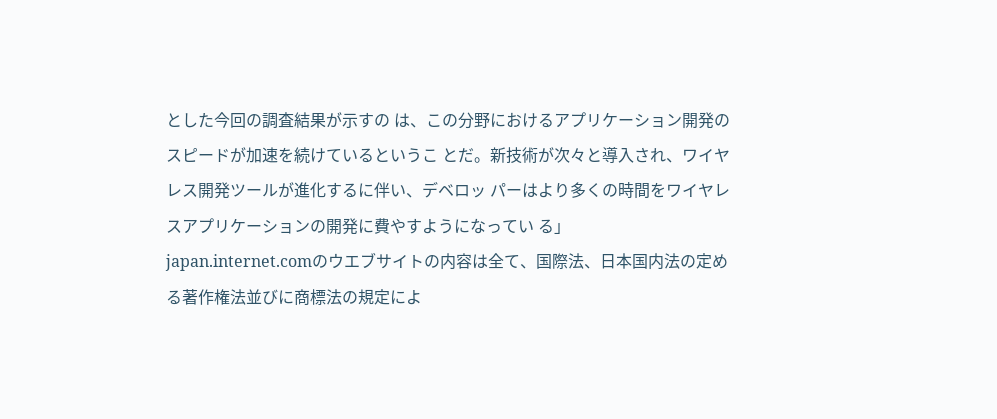とした今回の調査結果が示すの は、この分野におけるアプリケーション開発のスピードが加速を続けているというこ とだ。新技術が次々と導入され、ワイヤレス開発ツールが進化するに伴い、デベロッ パーはより多くの時間をワイヤレスアプリケーションの開発に費やすようになってい る」
japan.internet.comのウエブサイトの内容は全て、国際法、日本国内法の定める著作権法並びに商標法の規定によ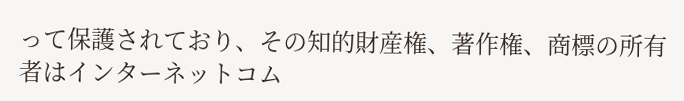って保護されており、その知的財産権、著作権、商標の所有者はインターネットコム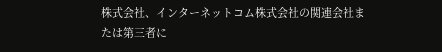株式会社、インターネットコム株式会社の関連会社または第三者に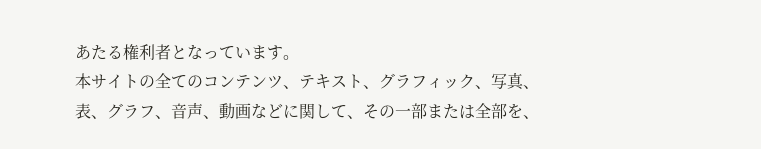あたる権利者となっています。
本サイトの全てのコンテンツ、テキスト、グラフィック、写真、表、グラフ、音声、動画などに関して、その一部または全部を、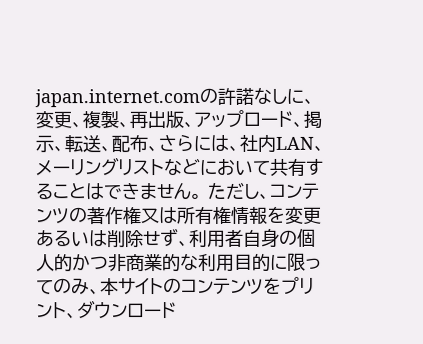japan.internet.comの許諾なしに、変更、複製、再出版、アップロード、掲示、転送、配布、さらには、社内LAN、メーリングリストなどにおいて共有することはできません。 ただし、コンテンツの著作権又は所有権情報を変更あるいは削除せず、利用者自身の個人的かつ非商業的な利用目的に限ってのみ、本サイトのコンテンツをプリント、ダウンロード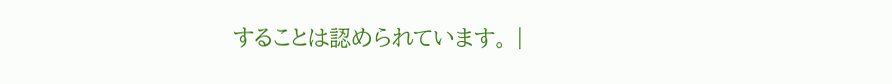することは認められています。 |